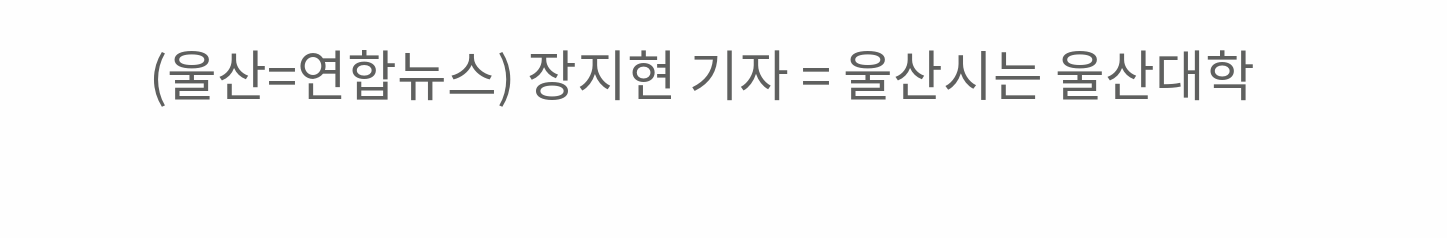(울산=연합뉴스) 장지현 기자 = 울산시는 울산대학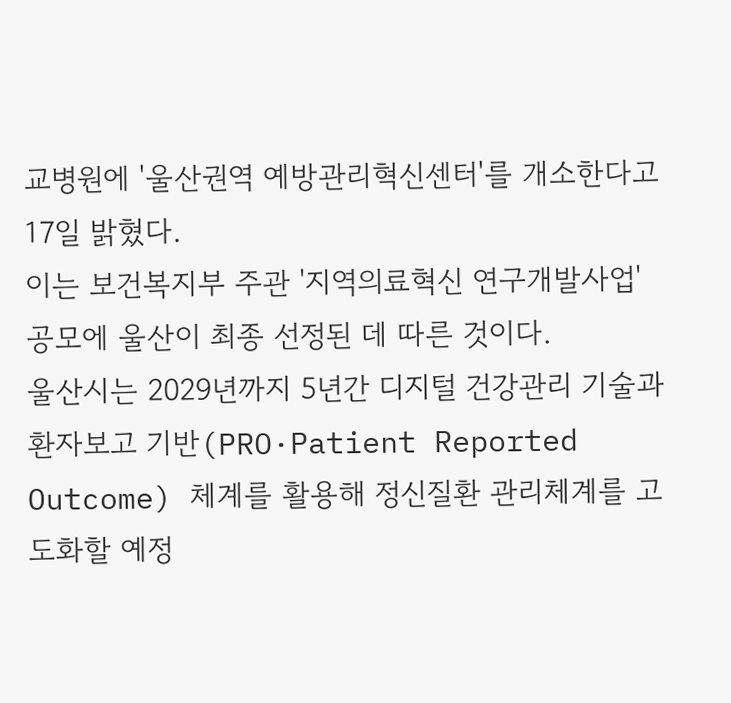교병원에 '울산권역 예방관리혁신센터'를 개소한다고 17일 밝혔다.
이는 보건복지부 주관 '지역의료혁신 연구개발사업' 공모에 울산이 최종 선정된 데 따른 것이다.
울산시는 2029년까지 5년간 디지털 건강관리 기술과 환자보고 기반(PRO·Patient Reported Outcome) 체계를 활용해 정신질환 관리체계를 고도화할 예정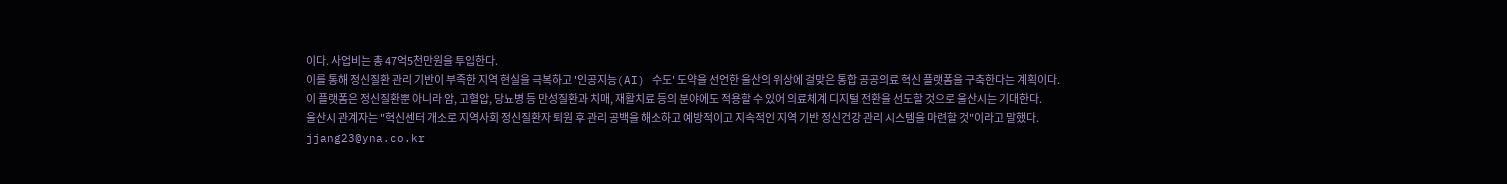이다. 사업비는 총 47억5천만원을 투입한다.
이를 통해 정신질환 관리 기반이 부족한 지역 현실을 극복하고 '인공지능(AI) 수도' 도약을 선언한 울산의 위상에 걸맞은 통합 공공의료 혁신 플랫폼을 구축한다는 계획이다.
이 플랫폼은 정신질환뿐 아니라 암, 고혈압, 당뇨병 등 만성질환과 치매, 재활치료 등의 분야에도 적용할 수 있어 의료체계 디지털 전환을 선도할 것으로 울산시는 기대한다.
울산시 관계자는 "혁신센터 개소로 지역사회 정신질환자 퇴원 후 관리 공백을 해소하고 예방적이고 지속적인 지역 기반 정신건강 관리 시스템을 마련할 것"이라고 말했다.
jjang23@yna.co.kr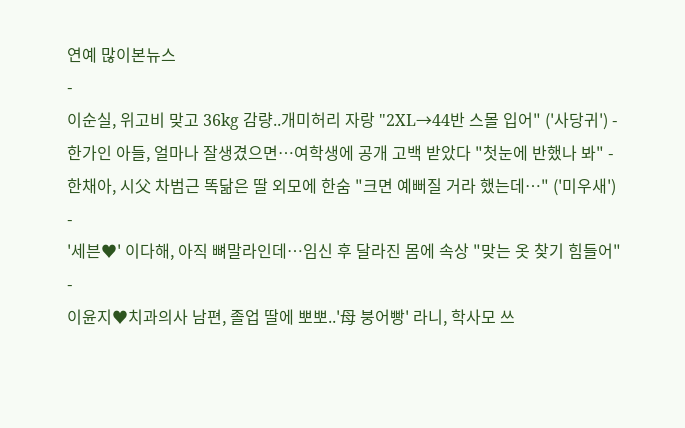연예 많이본뉴스
-
이순실, 위고비 맞고 36kg 감량..개미허리 자랑 "2XL→44반 스몰 입어" ('사당귀') -
한가인 아들, 얼마나 잘생겼으면…여학생에 공개 고백 받았다 "첫눈에 반했나 봐" -
한채아, 시父 차범근 똑닮은 딸 외모에 한숨 "크면 예뻐질 거라 했는데…" ('미우새') -
'세븐♥' 이다해, 아직 뼈말라인데…임신 후 달라진 몸에 속상 "맞는 옷 찾기 힘들어" -
이윤지♥치과의사 남편, 졸업 딸에 뽀뽀..'母 붕어빵' 라니, 학사모 쓰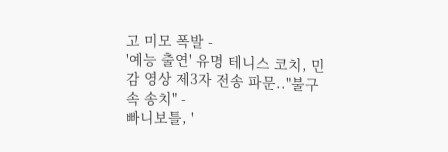고 미모 폭발 -
'예능 출연' 유명 테니스 코치, 민감 영상 제3자 전송 파문.."불구속 송치" -
빠니보틀, '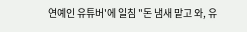연예인 유튜버'에 일침 "돈 냄새 맡고 와, 유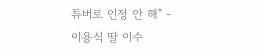튜버로 인정 안 해" -
이용식 딸 이수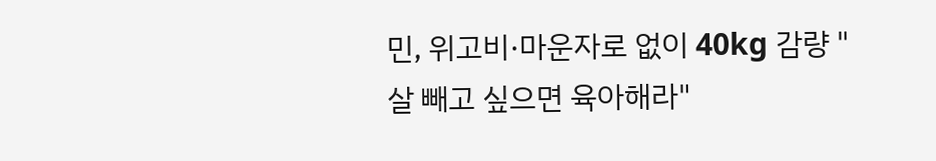민, 위고비·마운자로 없이 40kg 감량 "살 빼고 싶으면 육아해라"